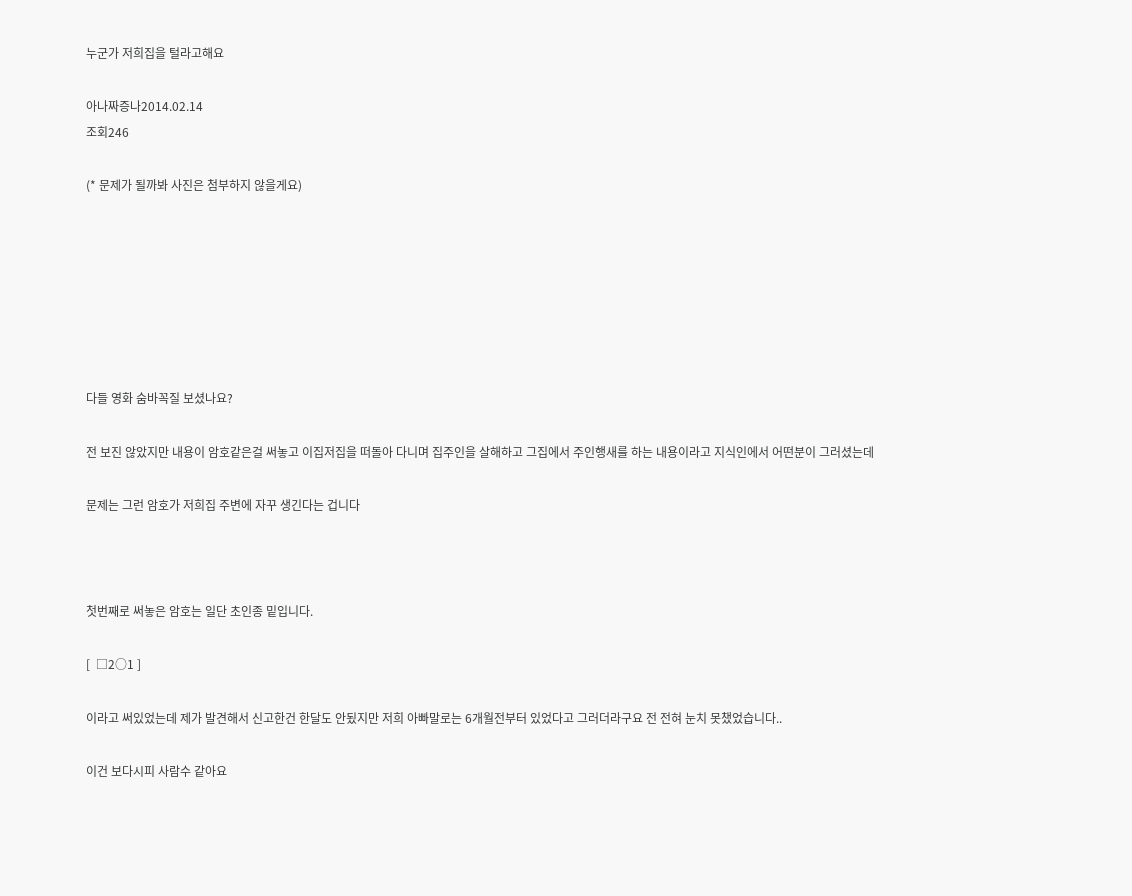누군가 저희집을 털라고해요

아나짜증나2014.02.14
조회246

(* 문제가 될까봐 사진은 첨부하지 않을게요)







다들 영화 숨바꼭질 보셨나요?

전 보진 않았지만 내용이 암호같은걸 써놓고 이집저집을 떠돌아 다니며 집주인을 살해하고 그집에서 주인행새를 하는 내용이라고 지식인에서 어떤분이 그러셨는데

문제는 그런 암호가 저희집 주변에 자꾸 생긴다는 겁니다



첫번째로 써놓은 암호는 일단 초인종 밑입니다.

[  □2○1 ]

이라고 써있었는데 제가 발견해서 신고한건 한달도 안됬지만 저희 아빠말로는 6개월전부터 있었다고 그러더라구요 전 전혀 눈치 못챘었습니다..

이건 보다시피 사람수 같아요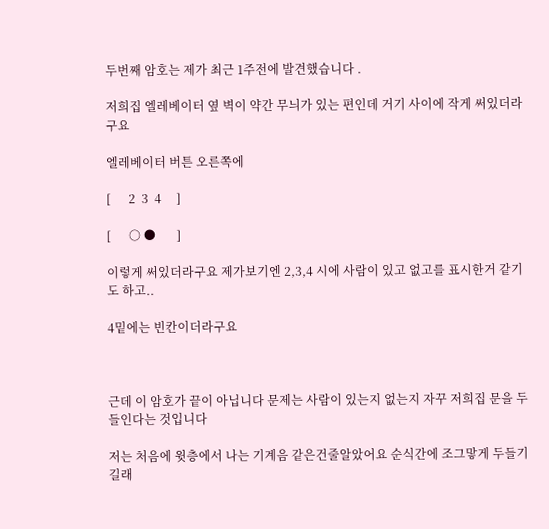두번째 암호는 제가 최근 1주전에 발견했습니다 .

저희집 엘레베이터 옆 벽이 약간 무늬가 있는 편인데 거기 사이에 작게 써있더라구요

엘레베이터 버튼 오른쪽에

[      2  3  4     ]

[      ○ ●       ]

이렇게 써있더라구요 제가보기엔 2,3,4 시에 사람이 있고 없고를 표시한거 같기도 하고..

4밑에는 빈칸이더라구요



근데 이 암호가 끝이 아닙니다 문제는 사람이 있는지 없는지 자꾸 저희집 문을 두들인다는 것입니다

저는 처음에 윗층에서 나는 기계음 같은건줄알았어요 순식간에 조그맣게 두들기길래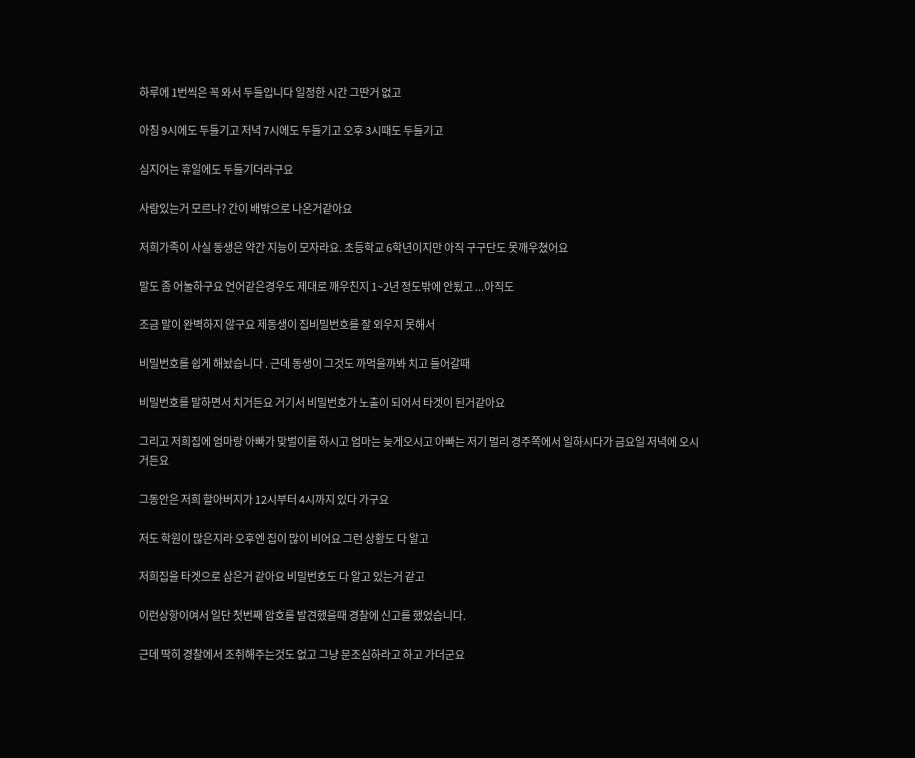하루에 1번씩은 꼭 와서 두들입니다 일정한 시간 그딴거 없고

아침 9시에도 두들기고 저녁 7시에도 두들기고 오후 3시때도 두들기고

심지어는 휴일에도 두들기더라구요

사람있는거 모르나? 간이 배밖으로 나온거같아요

저희가족이 사실 동생은 약간 지능이 모자라요. 초등학교 6학년이지만 아직 구구단도 못깨우쳤어요

말도 좀 어눌하구요 언어같은경우도 제대로 깨우친지 1~2년 정도밖에 안됬고 ...아직도

조금 말이 완벽하지 않구요 제동생이 집비밀번호를 잘 외우지 못해서

비밀번호를 쉽게 해놨습니다 . 근데 동생이 그것도 까먹을까봐 치고 들어갈때

비밀번호를 말하면서 치거든요 거기서 비밀번호가 노출이 되어서 타겟이 된거같아요

그리고 저희집에 엄마랑 아빠가 맞벌이를 하시고 엄마는 늦게오시고 아빠는 저기 멀리 경주쪽에서 일하시다가 금요일 저녁에 오시거든요

그동안은 저희 할아버지가 12시부터 4시까지 있다 가구요

저도 학원이 많은지라 오후엔 집이 많이 비어요 그런 상황도 다 알고

저희집을 타겟으로 삼은거 같아요 비밀번호도 다 알고 있는거 같고

이런상항이여서 일단 첫번째 암호를 발견했을때 경찰에 신고를 했었습니다.

근데 딱히 경찰에서 조취해주는것도 없고 그냥 문조심하라고 하고 가더군요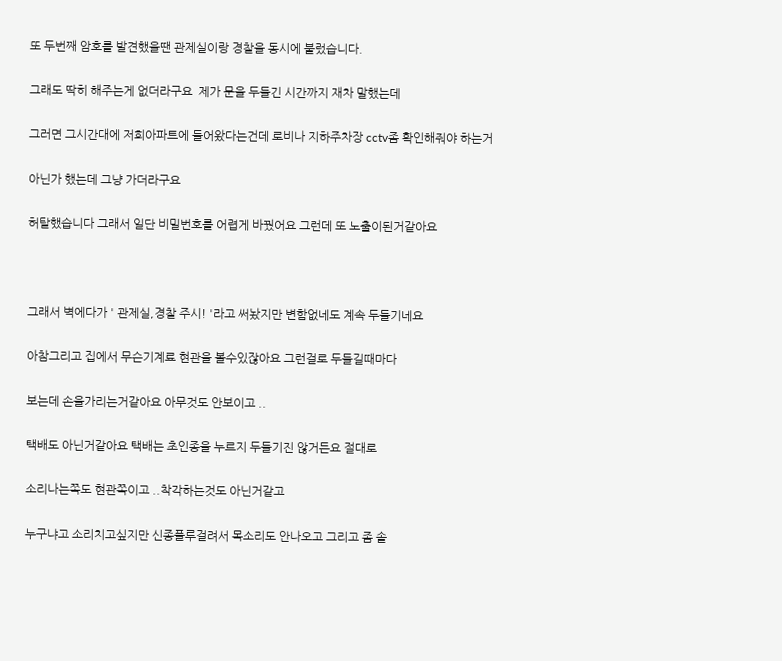또 두번째 암호를 발견했을땐 관제실이랑 경찰을 동시에 불렀습니다.

그래도 딱히 해주는게 없더라구요  제가 문을 두들긴 시간까지 재차 말했는데

그러면 그시간대에 저희아파트에 들어왔다는건데 로비나 지하주차장 cctv좀 확인해줘야 하는거

아닌가 했는데 그냥 가더라구요

허탈했습니다 그래서 일단 비밀번호를 어렵게 바꿨어요 그런데 또 노출이된거같아요



그래서 벽에다가 ' 관제실,경찰 주시! '라고 써놨지만 변함없네도 계속 두들기네요

아참그리고 집에서 무슨기계료 현관을 볼수있잖아요 그런걸로 두들길때마다

보는데 손을가리는거같아요 아무것도 안보이고 ..

택배도 아닌거같아요 택배는 초인종을 누르지 두들기진 않거든요 절대로

소리나는쪽도 현관쪽이고 ..착각하는것도 아닌거같고

누구냐고 소리치고싶지만 신종플루걸려서 목소리도 안나오고 그리고 좀 솔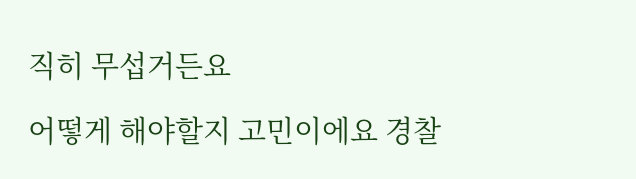직히 무섭거든요

어떻게 해야할지 고민이에요 경찰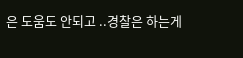은 도움도 안되고 ..경찰은 하는게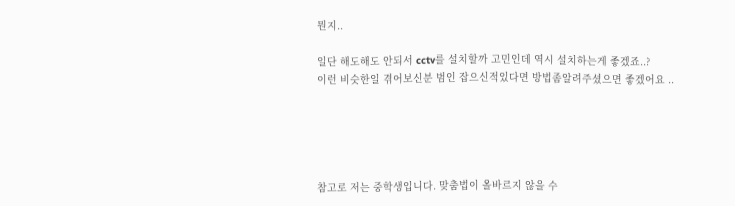뭔지..

일단 해도해도 안되서 cctv를 설치할까 고민인데 역시 설치하는게 좋겠죠..?
이런 비슷한일 겪어보신분 범인 잡으신적있다면 방법좀알려주셨으면 좋겠어요 ..





참고로 저는 중학생입니다. 맞춤법이 올바르지 않을 수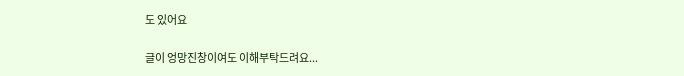도 있어요

글이 엉망진창이여도 이해부탁드려요...